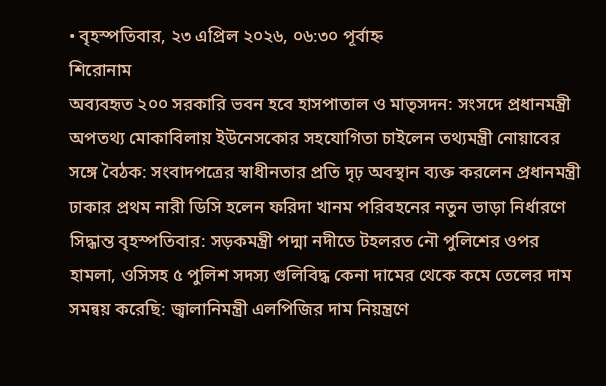• বৃহস্পতিবার, ২৩ এপ্রিল ২০২৬, ০৬:৩০ পূর্বাহ্ন
শিরোনাম
অব্যবহৃত ২০০ সরকারি ভবন হবে হাসপাতাল ও মাতৃসদন: সংসদে প্রধানমন্ত্রী অপতথ্য মোকাবিলায় ইউনেসকোর সহযোগিতা চাইলেন তথ্যমন্ত্রী নোয়াবের সঙ্গে বৈঠক: সংবাদপত্রের স্বাধীনতার প্রতি দৃঢ় অবস্থান ব্যক্ত করলেন প্রধানমন্ত্রী ঢাকার প্রথম নারী ডিসি হলেন ফরিদা খানম পরিবহনের নতুন ভাড়া নির্ধারণে সিদ্ধান্ত বৃহস্পতিবার: সড়কমন্ত্রী পদ্মা নদীতে টহলরত নৌ পুলিশের ওপর হামলা, ওসিসহ ৫ পুলিশ সদস্য গুলিবিদ্ধ কেনা দামের থেকে কমে তেলের দাম সমন্বয় করেছি: জ্বালানিমন্ত্রী এলপিজির দাম নিয়ন্ত্রণে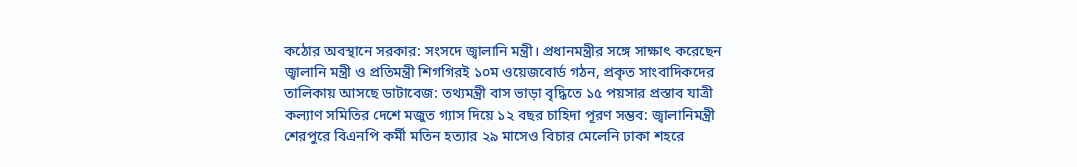কঠোর অবস্থানে সরকার: সংসদে জ্বালানি মন্ত্রী। প্রধানমন্ত্রীর সঙ্গে সাক্ষাৎ করেছেন জ্বালানি মন্ত্রী ও প্রতিমন্ত্রী শিগগিরই ১০ম ওয়েজবোর্ড গঠন, প্রকৃত সাংবাদিকদের তালিকায় আসছে ডাটাবেজ: তথ্যমন্ত্রী বাস ভাড়া বৃদ্ধিতে ১৫ পয়সার প্রস্তাব যাত্রী কল্যাণ সমিতির দেশে মজুত গ্যাস দিয়ে ১২ বছর চাহিদা পূরণ সম্ভব: জ্বালানিমন্ত্রী শেরপুরে বিএনপি কর্মী মতিন হত্যার ২৯ মাসেও বিচার মেলেনি ঢাকা শহরে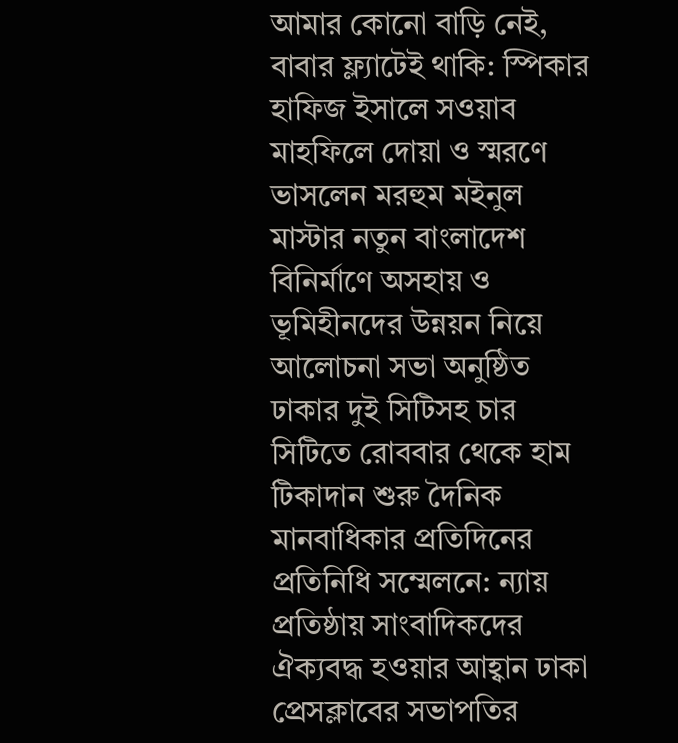আমার কোনো বাড়ি নেই, বাবার ফ্ল্যাটেই থাকি: স্পিকার হাফিজ ইসালে সওয়াব মাহফিলে দোয়া ও স্মরণে ভাসলেন মরহুম মইনুল মাস্টার নতুন বাংলাদেশ বিনির্মাণে অসহায় ও ভূমিহীনদের উন্নয়ন নিয়ে আলোচনা সভা অনুষ্ঠিত ঢাকার দুই সিটিসহ চার সিটিতে রোববার থেকে হাম টিকাদান শুরু দৈনিক মানবাধিকার প্রতিদিনের প্রতিনিধি সম্মেলনে: ন্যায় প্রতিষ্ঠায় সাংবাদিকদের ঐক্যবদ্ধ হওয়ার আহ্বান ঢাকা প্রেসক্লাবের সভাপতির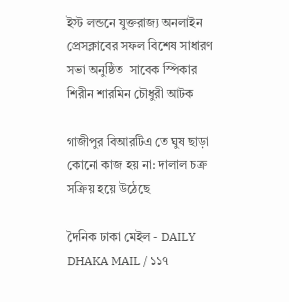ইস্ট লন্ডনে যুক্তরাজ্য অনলাইন প্রেসক্লাবের সফল বিশেষ সাধারণ সভা অনুষ্ঠিত  সাবেক স্পিকার শিরীন শারমিন চৌধুরী আটক

গাজীপুর বিআরটিএ তে ঘুষ ছাড়া কোনো কাজ হয় না: দালাল চক্র সক্রিয় হয়ে উঠেছে

দৈনিক ঢাকা মেইল - DAILY DHAKA MAIL / ১১৭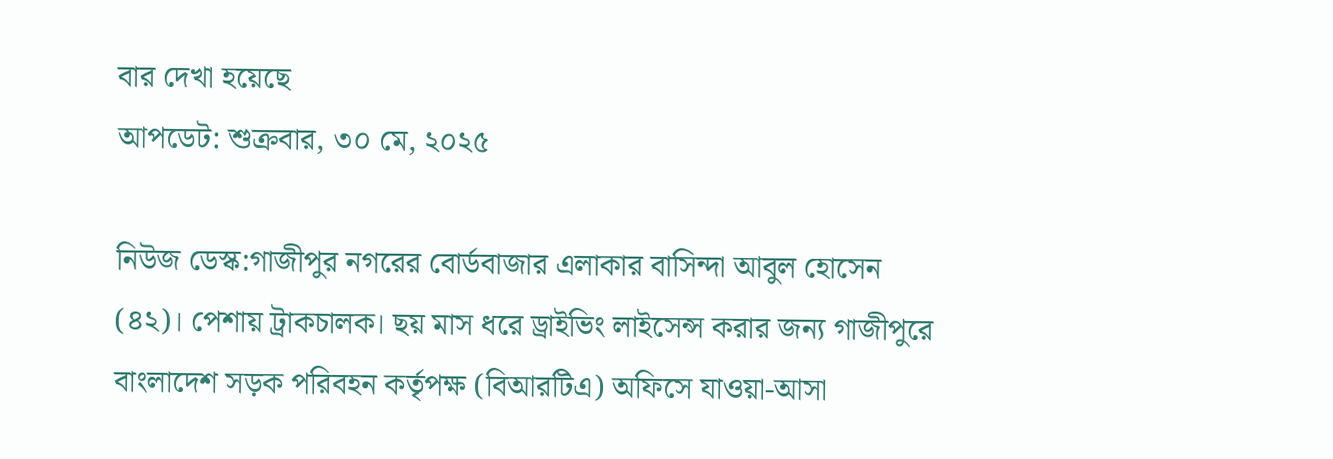বার দেখা হয়েছে
আপডেট: শুক্রবার, ৩০ মে, ২০২৫

নিউজ ডেস্ক:গাজীপুর নগরের বোর্ডবাজার এলাকার বাসিন্দা আবুল হোসেন (৪২)। পেশায় ট্রাকচালক। ছয় মাস ধরে ড্রাইভিং লাইসেন্স করার জন্য গাজীপুরে বাংলাদেশ সড়ক পরিবহন কর্তৃপক্ষ (বিআরটিএ) অফিসে যাওয়া-আসা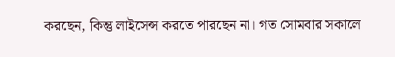করছেন, কিন্তু লাইসেন্স করতে পারছেন না। গত সোমবার সকালে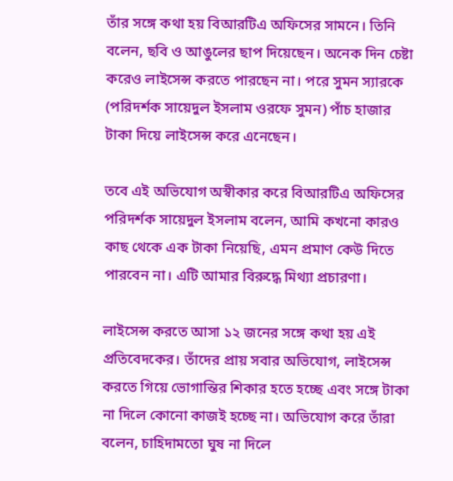তাঁর সঙ্গে কথা হয় বিআরটিএ অফিসের সামনে। তিনি বলেন, ছবি ও আঙুলের ছাপ দিয়েছেন। অনেক দিন চেষ্টা করেও লাইসেন্স করতে পারছেন না। পরে সুমন স্যারকে (পরিদর্শক সায়েদুল ইসলাম ওরফে সুমন) পাঁচ হাজার টাকা দিয়ে লাইসেন্স করে এনেছেন।

তবে এই অভিযোগ অস্বীকার করে বিআরটিএ অফিসের পরিদর্শক সায়েদুল ইসলাম বলেন, আমি কখনো কারও কাছ থেকে এক টাকা নিয়েছি, এমন প্রমাণ কেউ দিতে পারবেন না। এটি আমার বিরুদ্ধে মিথ্যা প্রচারণা।

লাইসেন্স করতে আসা ১২ জনের সঙ্গে কথা হয় এই প্রতিবেদকের। তাঁদের প্রায় সবার অভিযোগ, লাইসেন্স করতে গিয়ে ভোগান্তির শিকার হতে হচ্ছে এবং সঙ্গে টাকা না দিলে কোনো কাজই হচ্ছে না। অভিযোগ করে তাঁরা বলেন, চাহিদামতো ঘুষ না দিলে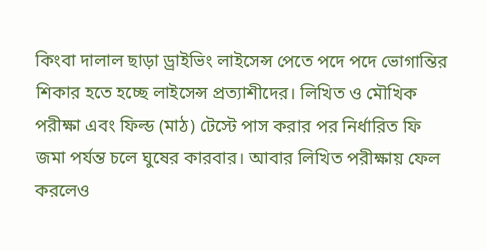কিংবা দালাল ছাড়া ড্রাইভিং লাইসেন্স পেতে পদে পদে ভোগান্তির শিকার হতে হচ্ছে লাইসেন্স প্রত্যাশীদের। লিখিত ও মৌখিক পরীক্ষা এবং ফিল্ড (মাঠ) টেস্টে পাস করার পর নির্ধারিত ফি জমা পর্যন্ত চলে ঘুষের কারবার। আবার লিখিত পরীক্ষায় ফেল করলেও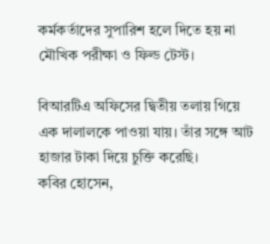কর্মকর্তাদের সুপারিশ হলে দিতে হয় না মৌখিক পরীক্ষা ও ফিল্ড টেস্ট।

বিআরটিএ অফিসের দ্বিতীয় তলায় গিয়ে এক দালালকে পাওয়া যায়। তাঁর সঙ্গে আট হাজার টাকা দিয়ে চুক্তি করেছি।
কবির হোসেন,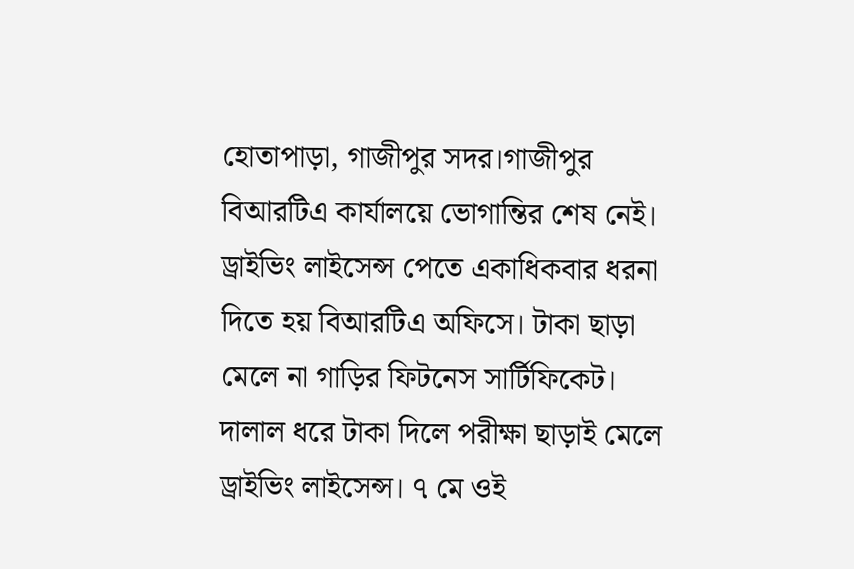হোতাপাড়া, গাজীপুর সদর।গাজীপুর বিআরটিএ কার্যালয়ে ভোগান্তির শেষ নেই। ড্রাইভিং লাইসেন্স পেতে একাধিকবার ধরনা দিতে হয় বিআরটিএ অফিসে। টাকা ছাড়া মেলে না গাড়ির ফিটনেস সার্টিফিকেট। দালাল ধরে টাকা দিলে পরীক্ষা ছাড়াই মেলে ড্রাইভিং লাইসেন্স। ৭ মে ওই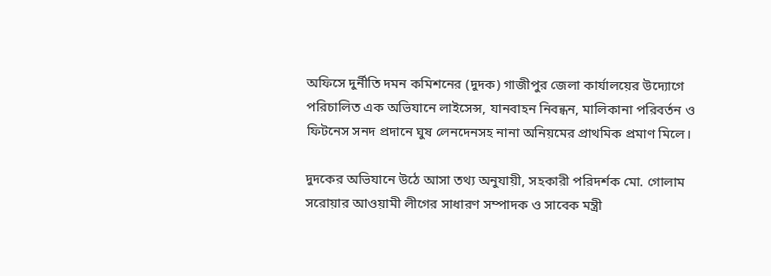অফিসে দুর্নীতি দমন কমিশনের (দুদক) গাজীপুর জেলা কার্যালয়ের উদ্যোগে পরিচালিত এক অভিযানে লাইসেন্স, যানবাহন নিবন্ধন, মালিকানা পরিবর্তন ও ফিটনেস সনদ প্রদানে ঘুষ লেনদেনসহ নানা অনিয়মের প্রাথমিক প্রমাণ মিলে।

দুদকের অভিযানে উঠে আসা তথ্য অনুযায়ী, সহকারী পরিদর্শক মো. গোলাম সরোয়ার আওয়ামী লীগের সাধারণ সম্পাদক ও সাবেক মন্ত্রী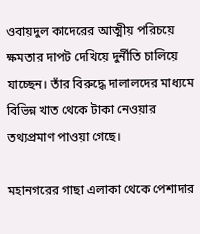ওবায়দুল কাদেরের আত্মীয় পরিচয়ে ক্ষমতার দাপট দেখিয়ে দুর্নীতি চালিয়ে যাচ্ছেন। তাঁর বিরুদ্ধে দালালদের মাধ্যমে বিভিন্ন খাত থেকে টাকা নেওয়ার তথ্যপ্রমাণ পাওয়া গেছে।

মহানগরের গাছা এলাকা থেকে পেশাদার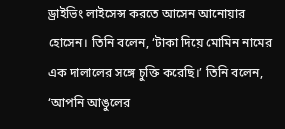ড্রাইভিং লাইসেন্স করতে আসেন আনোয়ার হোসেন। তিনি বলেন, ‘টাকা দিয়ে মোমিন নামের এক দালালের সঙ্গে চুক্তি করেছি।’ তিনি বলেন, ‘আপনি আঙুলের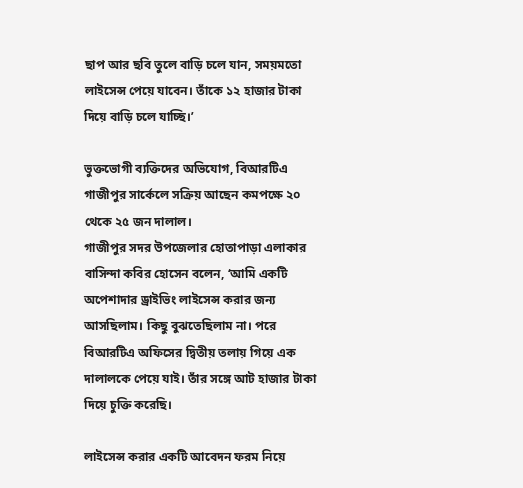ছাপ আর ছবি তুলে বাড়ি চলে যান, সময়মতো লাইসেন্স পেয়ে যাবেন। তাঁকে ১২ হাজার টাকা দিয়ে বাড়ি চলে যাচ্ছি।’

ভুক্তভোগী ব্যক্তিদের অভিযোগ, বিআরটিএ গাজীপুর সার্কেলে সক্রিয় আছেন কমপক্ষে ২০ থেকে ২৫ জন দালাল।
গাজীপুর সদর উপজেলার হোতাপাড়া এলাকার বাসিন্দা কবির হোসেন বলেন, ‘আমি একটি অপেশাদার ড্রাইভিং লাইসেন্স করার জন্য আসছিলাম। কিছু বুঝতেছিলাম না। পরে বিআরটিএ অফিসের দ্বিতীয় তলায় গিয়ে এক দালালকে পেয়ে যাই। তাঁর সঙ্গে আট হাজার টাকা দিয়ে চুক্তি করেছি।

লাইসেন্স করার একটি আবেদন ফরম নিয়ে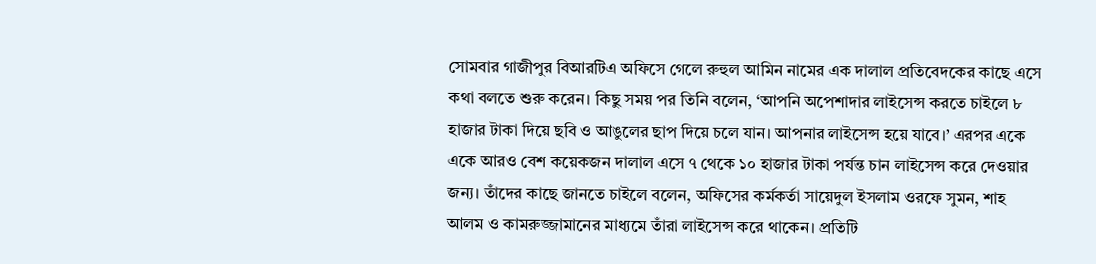সোমবার গাজীপুর বিআরটিএ অফিসে গেলে রুহুল আমিন নামের এক দালাল প্রতিবেদকের কাছে এসে কথা বলতে শুরু করেন। কিছু সময় পর তিনি বলেন, ‘আপনি অপেশাদার লাইসেন্স করতে চাইলে ৮ হাজার টাকা দিয়ে ছবি ও আঙুলের ছাপ দিয়ে চলে যান। আপনার লাইসেন্স হয়ে যাবে।’ এরপর একে একে আরও বেশ কয়েকজন দালাল এসে ৭ থেকে ১০ হাজার টাকা পর্যন্ত চান লাইসেন্স করে দেওয়ার জন্য। তাঁদের কাছে জানতে চাইলে বলেন, অফিসের কর্মকর্তা সায়েদুল ইসলাম ওরফে সুমন, শাহ আলম ও কামরুজ্জামানের মাধ্যমে তাঁরা লাইসেন্স করে থাকেন। প্রতিটি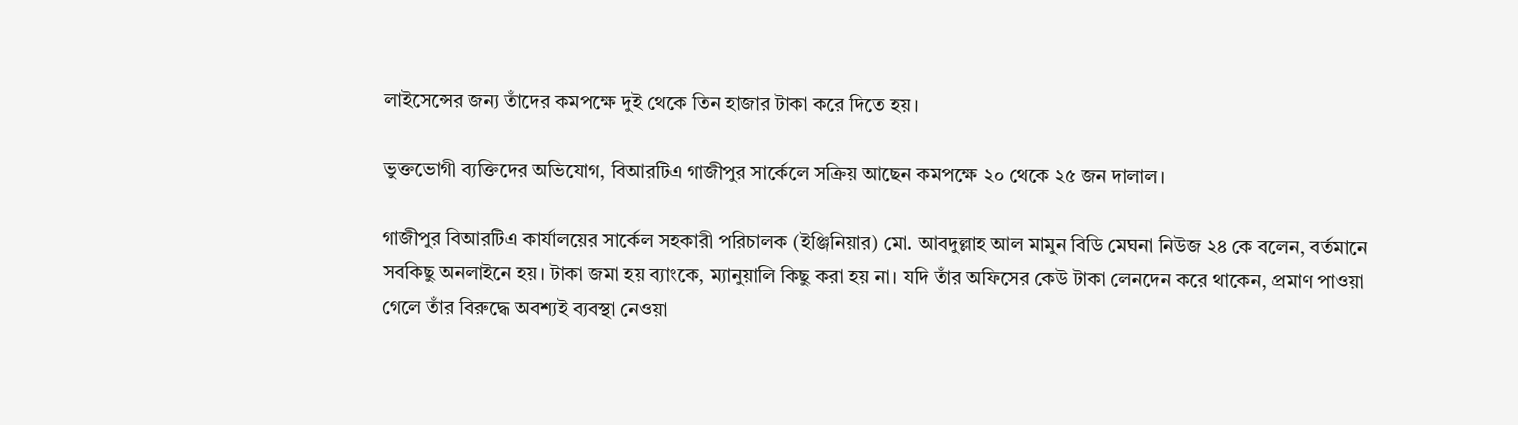লাইসেন্সের জন্য তাঁদের কমপক্ষে দুই থেকে তিন হাজার টাকা করে দিতে হয়।

ভুক্তভোগী ব্যক্তিদের অভিযোগ, বিআরটিএ গাজীপুর সার্কেলে সক্রিয় আছেন কমপক্ষে ২০ থেকে ২৫ জন দালাল।

গাজীপুর বিআরটিএ কার্যালয়ের সার্কেল সহকারী পরিচালক (ইঞ্জিনিয়ার) মো. আবদুল্লাহ আল মামুন বিডি মেঘনা নিউজ ২৪ কে বলেন, বর্তমানে সবকিছু অনলাইনে হয়। টাকা জমা হয় ব্যাংকে, ম্যানুয়ালি কিছু করা হয় না। যদি তাঁর অফিসের কেউ টাকা লেনদেন করে থাকেন, প্রমাণ পাওয়া গেলে তাঁর বিরুদ্ধে অবশ্যই ব্যবস্থা নেওয়া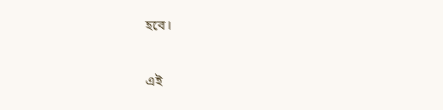হবে।


এই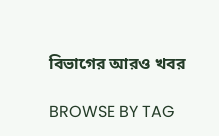বিভাগের আরও খবর

BROWSE BY TAG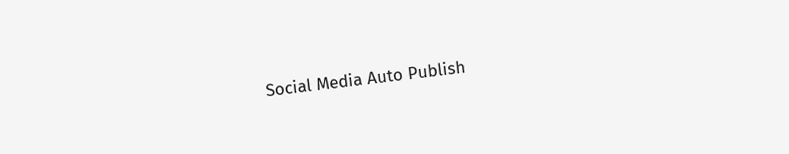Social Media Auto Publish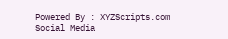Powered By : XYZScripts.com
Social Media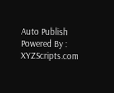Auto Publish Powered By : XYZScripts.com